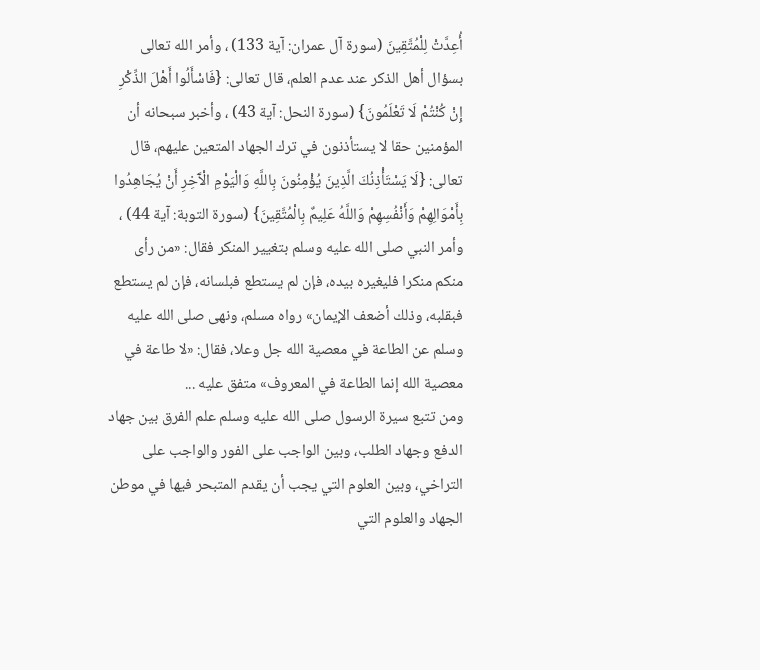أُعِدَّتْ لِلْمُتَّقِينَ (سورة آل عمران: آية 133) ، وأمر الله تعالى بسؤال أهل الذكر عند عدم العلم، قال تعالى: {فَاسْأَلُوا أَهْلَ الذِّكْرِ إِنْ كُنْتُمْ لَا تَعْلَمُونَ} (سورة النحل: آية 43) ، وأخبر سبحانه أن المؤمنين حقا لا يستأذنون في ترك الجهاد المتعين عليهم، قال تعالى: {لَا يَسْتَأْذِنُكَ الَّذِينَ يُؤْمِنُونَ بِاللَّهِ وَالْيَوْمِ الْآَخِرِ أَنْ يُجَاهِدُوا بِأَمْوَالِهِمْ وَأَنْفُسِهِمْ وَاللَّهُ عَلِيمٌ بِالْمُتَّقِينَ} (سورة التوبة: آية 44) ، وأمر النبي صلى الله عليه وسلم بتغيير المنكر فقال: «من رأى منكم منكرا فليغيره بيده، فإن لم يستطع فبلسانه، فإن لم يستطع فبقلبه، وذلك أضعف الإيمان» رواه مسلم، ونهى صلى الله عليه وسلم عن الطاعة في معصية الله جل وعلا، فقال: «لا طاعة في معصية الله إنما الطاعة في المعروف» متفق عليه ...
ومن تتبع سيرة الرسول صلى الله عليه وسلم علم الفرق بين جهاد الدفع وجهاد الطلب، وبين الواجب على الفور والواجب على التراخي، وبين العلوم التي يجب أن يقدم المتبحر فيها في موطن الجهاد والعلوم التي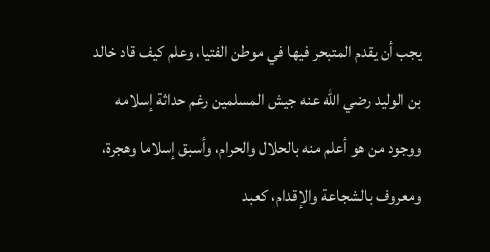يجب أن يقدم المتبحر فيها في موطن الفتيا، وعلم كيف قاد خالد بن الوليد رضي الله عنه جيش المسلمين رغم حداثة إسلامه ووجود من هو أعلم منه بالحلال والحرام، وأسبق إسلاما وهجرة، ومعروف بالشجاعة والإقدام، كعبد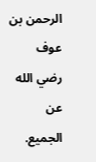الرحمن بن عوف رضي الله عن الجميع.